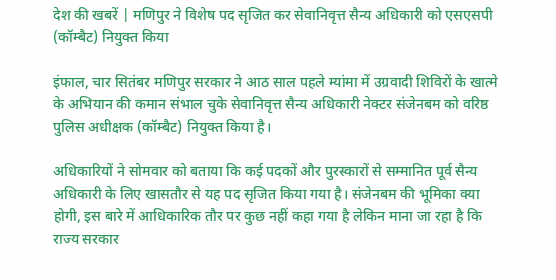देश की खबरें | मणिपुर ने विशेष पद सृजित कर सेवानिवृत्त सैन्य अधिकारी को एसएसपी (कॉम्बैट) नियुक्त किया

इंफाल, चार सितंबर मणिपुर सरकार ने आठ साल पहले म्यांमा में उग्रवादी शिविरों के खात्मे के अभियान की कमान संभाल चुके सेवानिवृत्त सैन्य अधिकारी नेक्टर संजेनबम को वरिष्ठ पुलिस अधीक्षक (कॉम्बैट) नियुक्त किया है।

अधिकारियों ने सोमवार को बताया कि कई पदकों और पुरस्कारों से सम्मानित पूर्व सैन्य अधिकारी के लिए खासतौर से यह पद सृजित किया गया है। संजेनबम की भूमिका क्या होगी, इस बारे में आधिकारिक तौर पर कुछ नहीं कहा गया है लेकिन माना जा रहा है कि राज्य सरकार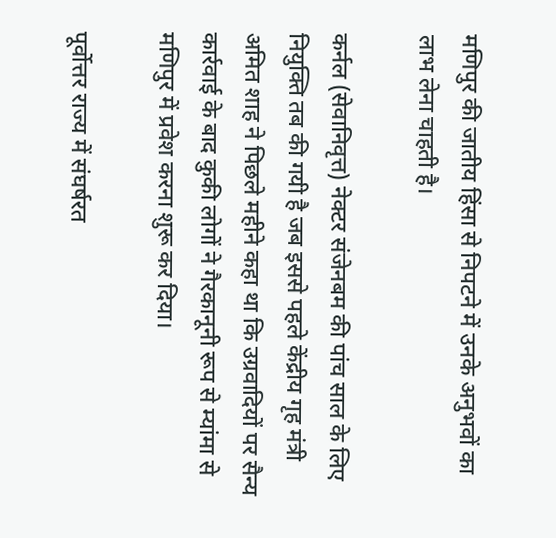मणिपुर की जातीय हिंसा से निपटने में उनके अनुभवों का लाभ लेना चाहती है।

कर्नल (सेवानिवृत्त) नेक्टर संजेनबम की पांच साल के लिए नियुक्ति तब की गयी है जब इससे पहले केंद्रीय गृह मंत्री अमित शाह ने पिछले महीने कहा था कि उग्रवादियों पर सैन्य कार्रवाई के बाद कुकी लोगों ने गैरकानूनी रूप से म्यांमा से मणिपुर में प्रवेश करना शुरू कर दिया।

पूर्वोत्तर राज्य में संघर्षरत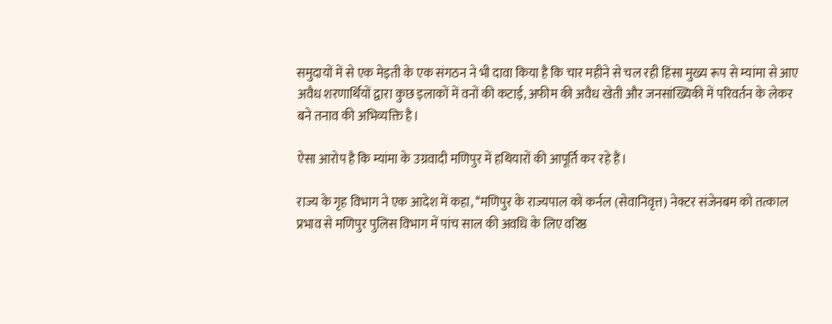समुदायों में से एक मेइती के एक संगठन ने भी दावा किया है कि चार महीने से चल रही हिंसा मुख्य रूप से म्यांमा से आए अवैध शरणार्थियों द्वारा कुछ इलाकों में वनों की कटाई, अफीम की अवैध खेती और जनसांख्यिकी में परिवर्तन के लेकर बने तनाव की अभिव्यक्ति है।

ऐसा आरोप है कि म्यांमा के उग्रवादी मणिपुर में हथियारों की आपूर्ति कर रहे हैं।

राज्य के गृह विभाग ने एक आदेश में कहा, ‘‘मणिपुर के राज्यपाल को कर्नल (सेवानिवृत्त) नेक्टर संजेनबम को तत्काल प्रभाव से मणिपुर पुलिस विभाग में पांच साल की अवधि के लिए वरिष्ठ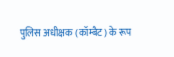पुलिस अधीक्षक (कॉम्बैट) के रूप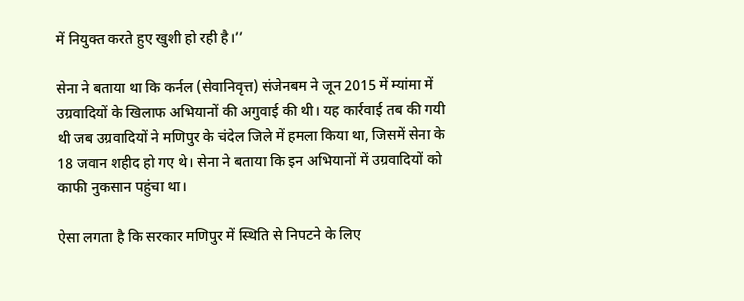में नियुक्त करते हुए खुशी हो रही है।’’

सेना ने बताया था कि कर्नल (सेवानिवृत्त) संजेनबम ने जून 2015 में म्यांमा में उग्रवादियों के खिलाफ अभियानों की अगुवाई की थी। यह कार्रवाई तब की गयी थी जब उग्रवादियों ने मणिपुर के चंदेल जिले में हमला किया था, जिसमें सेना के 18 जवान शहीद हो गए थे। सेना ने बताया कि इन अभियानों में उग्रवादियों को काफी नुकसान पहुंचा था।

ऐसा लगता है कि सरकार मणिपुर में स्थिति से निपटने के लिए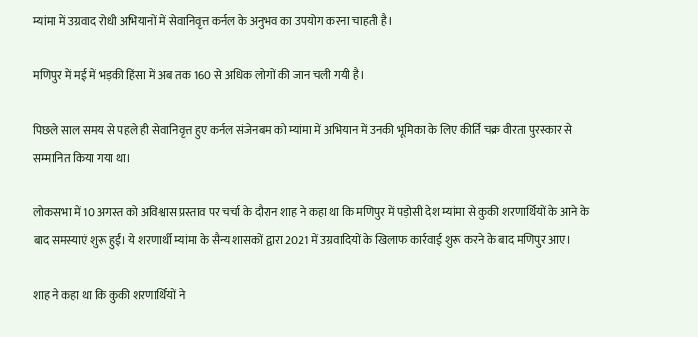म्यांमा में उग्रवाद रोधी अभियानों में सेवानिवृत्त कर्नल के अनुभव का उपयोग करना चाहती है।

मणिपुर में मई में भड़की हिंसा में अब तक 160 से अधिक लोगों की जान चली गयी है।

पिछले साल समय से पहले ही सेवानिवृत्त हुए कर्नल संजेनबम को म्यांमा में अभियान में उनकी भूमिका के लिए कीर्ति चक्र वीरता पुरस्कार से सम्मानित किया गया था।

लोकसभा में 10 अगस्त को अविश्वास प्रस्ताव पर चर्चा के दौरान शाह ने कहा था कि मणिपुर में पड़ोसी देश म्यांमा से कुकी शरणार्थियों के आने के बाद समस्याएं शुरू हुईं। ये शरणार्थी म्यांमा के सैन्य शासकों द्वारा 2021 में उग्रवादियों के खिलाफ कार्रवाई शुरू करने के बाद मणिपुर आए।

शाह ने कहा था कि कुकी शरणार्थियों ने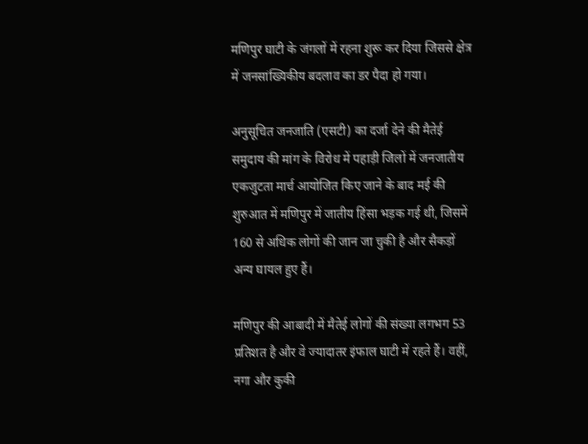मणिपुर घाटी के जंगलों में रहना शुरू कर दिया जिससे क्षेत्र में जनसांख्यिकीय बदलाव का डर पैदा हो गया।

अनुसूचित जनजाति (एसटी) का दर्जा देने की मैतेई समुदाय की मांग के विरोध में पहाड़ी जिलों में जनजातीय एकजुटता मार्च आयोजित किए जाने के बाद मई की शुरुआत में मणिपुर में जातीय हिंसा भड़क गई थी, जिसमें 160 से अधिक लोगों की जान जा चुकी है और सैकड़ों अन्य घायल हुए हैं।

मणिपुर की आबादी में मैतेई लोगों की संख्या लगभग 53 प्रतिशत है और वे ज्यादातर इंफाल घाटी में रहते हैं। वहीं, नगा और कुकी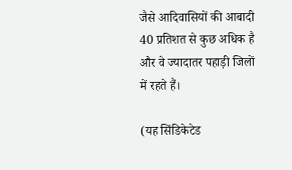जैसे आदिवासियों की आबादी 40 प्रतिशत से कुछ अधिक है और वे ज्यादातर पहाड़ी जिलों में रहते हैं।

(यह सिंडिकेटेड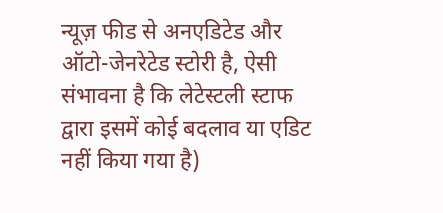न्यूज़ फीड से अनएडिटेड और ऑटो-जेनरेटेड स्टोरी है, ऐसी संभावना है कि लेटेस्टली स्टाफ द्वारा इसमें कोई बदलाव या एडिट नहीं किया गया है)